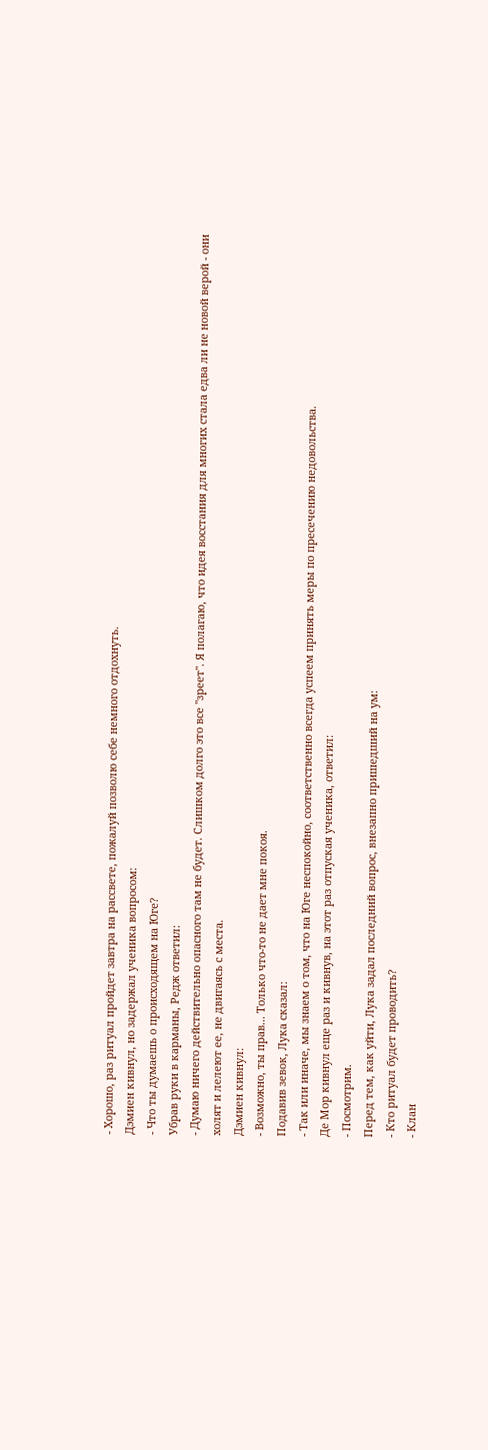- Хорошо, раз ритуал пройдет завтра на рассвете, пожалуй позволю себе немного отдохнуть.
Дэмиен кивнул, но задержал ученика вопросом:
- Что ты думаешь о происходящем на Юге?
Убрав руки в карманы, Редж ответил:
- Думаю ничего действительно опасного там не будет. Слишком долго это все "зреет". Я полагаю, что идея восстания для многих стала едва ли не новой верой - они холят и лелеют ее, не двигаясь с места.
Дэмиен кивнул:
- Возможно, ты прав... Только что-то не дает мне покоя.
Подавив зевок, Лука сказал:
- Так или иначе, мы знаем о том, что на Юге неспокойно, соответственно всегда успеем принять меры по пресечению недовольства.
Де Мор кивнул еще раз и кивнув, на этот раз отпуская ученика, ответил:
- Посмотрим.
Перед тем, как уйти, Лука задал последний вопрос, внезапно пришедший на ум:
- Кто ритуал будет проводить?
- Клан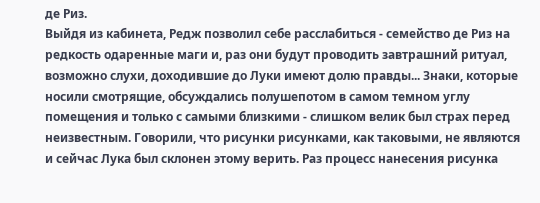де Риз.
Выйдя из кабинета, Редж позволил себе расслабиться - семейство де Риз на редкость одаренные маги и, раз они будут проводить завтрашний ритуал, возможно слухи, доходившие до Луки имеют долю правды... Знаки, которые носили смотрящие, обсуждались полушепотом в самом темном углу помещения и только с самыми близкими - слишком велик был страх перед неизвестным. Говорили, что рисунки рисунками, как таковыми, не являются и сейчас Лука был склонен этому верить. Раз процесс нанесения рисунка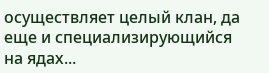осуществляет целый клан, да еще и специализирующийся на ядах...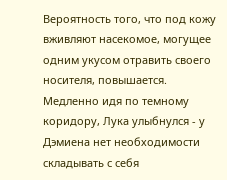Вероятность того, что под кожу вживляют насекомое, могущее одним укусом отравить своего носителя, повышается.
Медленно идя по темному коридору, Лука улыбнулся - у Дэмиена нет необходимости складывать с себя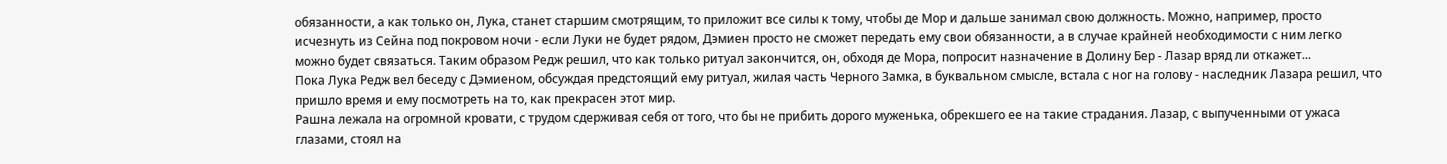обязанности, а как только он, Лука, станет старшим смотрящим, то приложит все силы к тому, чтобы де Мор и дальше занимал свою должность. Можно, например, просто исчезнуть из Сейна под покровом ночи - если Луки не будет рядом, Дэмиен просто не сможет передать ему свои обязанности, а в случае крайней необходимости с ним легко можно будет связаться. Таким образом Редж решил, что как только ритуал закончится, он, обходя де Мора, попросит назначение в Долину Бер - Лазар вряд ли откажет...
Пока Лука Редж вел беседу с Дэмиеном, обсуждая предстоящий ему ритуал, жилая часть Черного Замка, в буквальном смысле, встала с ног на голову - наследник Лазара решил, что пришло время и ему посмотреть на то, как прекрасен этот мир.
Рашна лежала на огромной кровати, с трудом сдерживая себя от того, что бы не прибить дорого муженька, обрекшего ее на такие страдания. Лазар, с выпученными от ужаса глазами, стоял на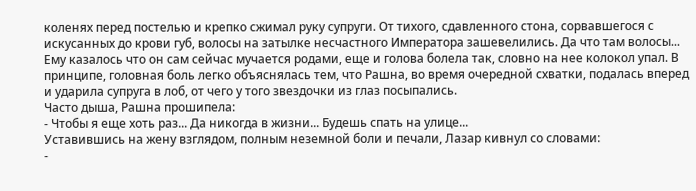коленях перед постелью и крепко сжимал руку супруги. От тихого, сдавленного стона, сорвавшегося с искусанных до крови губ, волосы на затылке несчастного Императора зашевелились. Да что там волосы... Ему казалось что он сам сейчас мучается родами, еще и голова болела так, словно на нее колокол упал. В принципе, головная боль легко объяснялась тем, что Рашна, во время очередной схватки, подалась вперед и ударила супруга в лоб, от чего у того звездочки из глаз посыпались.
Часто дыша, Рашна прошипела:
- Чтобы я еще хоть раз... Да никогда в жизни... Будешь спать на улице...
Уставившись на жену взглядом, полным неземной боли и печали, Лазар кивнул со словами:
-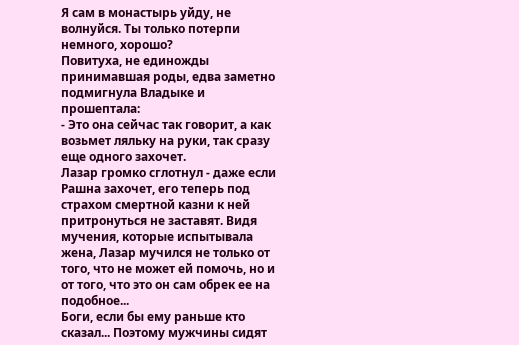Я сам в монастырь уйду, не волнуйся. Ты только потерпи немного, хорошо?
Повитуха, не единожды принимавшая роды, едва заметно подмигнула Владыке и прошептала:
- Это она сейчас так говорит, а как возьмет ляльку на руки, так сразу еще одного захочет.
Лазар громко сглотнул - даже если Рашна захочет, его теперь под страхом смертной казни к ней притронуться не заставят. Видя мучения, которые испытывала жена, Лазар мучился не только от того, что не может ей помочь, но и от того, что это он сам обрек ее на подобное...
Боги, если бы ему раньше кто сказал... Поэтому мужчины сидят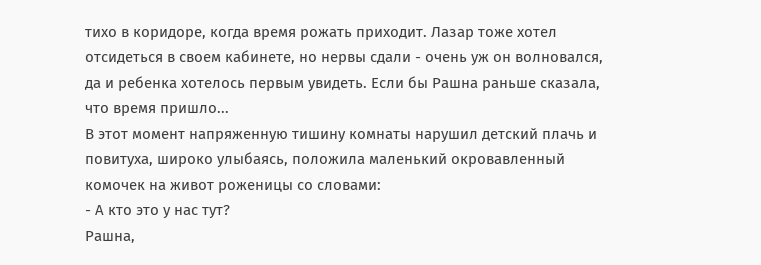тихо в коридоре, когда время рожать приходит. Лазар тоже хотел отсидеться в своем кабинете, но нервы сдали - очень уж он волновался, да и ребенка хотелось первым увидеть. Если бы Рашна раньше сказала, что время пришло...
В этот момент напряженную тишину комнаты нарушил детский плачь и повитуха, широко улыбаясь, положила маленький окровавленный комочек на живот роженицы со словами:
- А кто это у нас тут?
Рашна,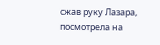сжав руку Лазара, посмотрела на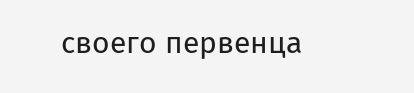своего первенца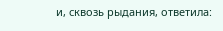и, сквозь рыдания, ответила: